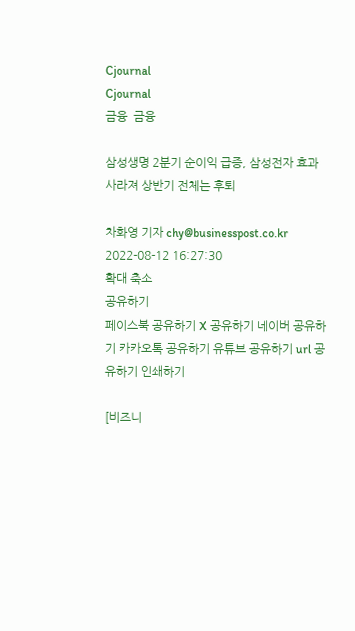Cjournal
Cjournal
금융  금융

삼성생명 2분기 순이익 급증, 삼성전자 효과 사라져 상반기 전체는 후퇴

차화영 기자 chy@businesspost.co.kr 2022-08-12 16:27:30
확대 축소
공유하기
페이스북 공유하기 X 공유하기 네이버 공유하기 카카오톡 공유하기 유튜브 공유하기 url 공유하기 인쇄하기

[비즈니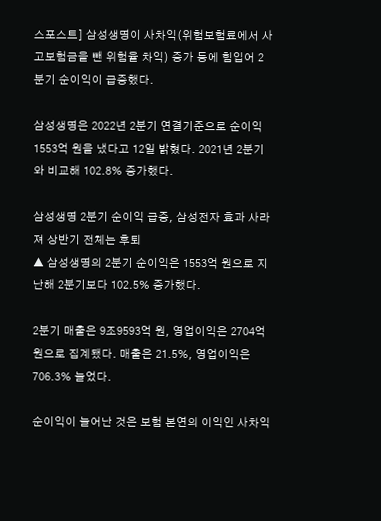스포스트] 삼성생명이 사차익(위험보험료에서 사고보험금을 뺀 위험율 차익) 증가 등에 힘입어 2분기 순이익이 급증했다.

삼성생명은 2022년 2분기 연결기준으로 순이익 1553억 원을 냈다고 12일 밝혔다. 2021년 2분기와 비교해 102.8% 증가했다.

삼성생명 2분기 순이익 급증, 삼성전자 효과 사라져 상반기 전체는 후퇴
▲ 삼성생명의 2분기 순이익은 1553억 원으로 지난해 2분기보다 102.5% 증가했다.

2분기 매출은 9조9593억 원, 영업이익은 2704억 원으로 집계됐다. 매출은 21.5%, 영업이익은 706.3% 늘었다.

순이익이 늘어난 것은 보험 본연의 이익인 사차익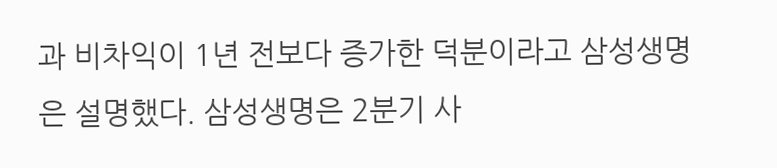과 비차익이 1년 전보다 증가한 덕분이라고 삼성생명은 설명했다. 삼성생명은 2분기 사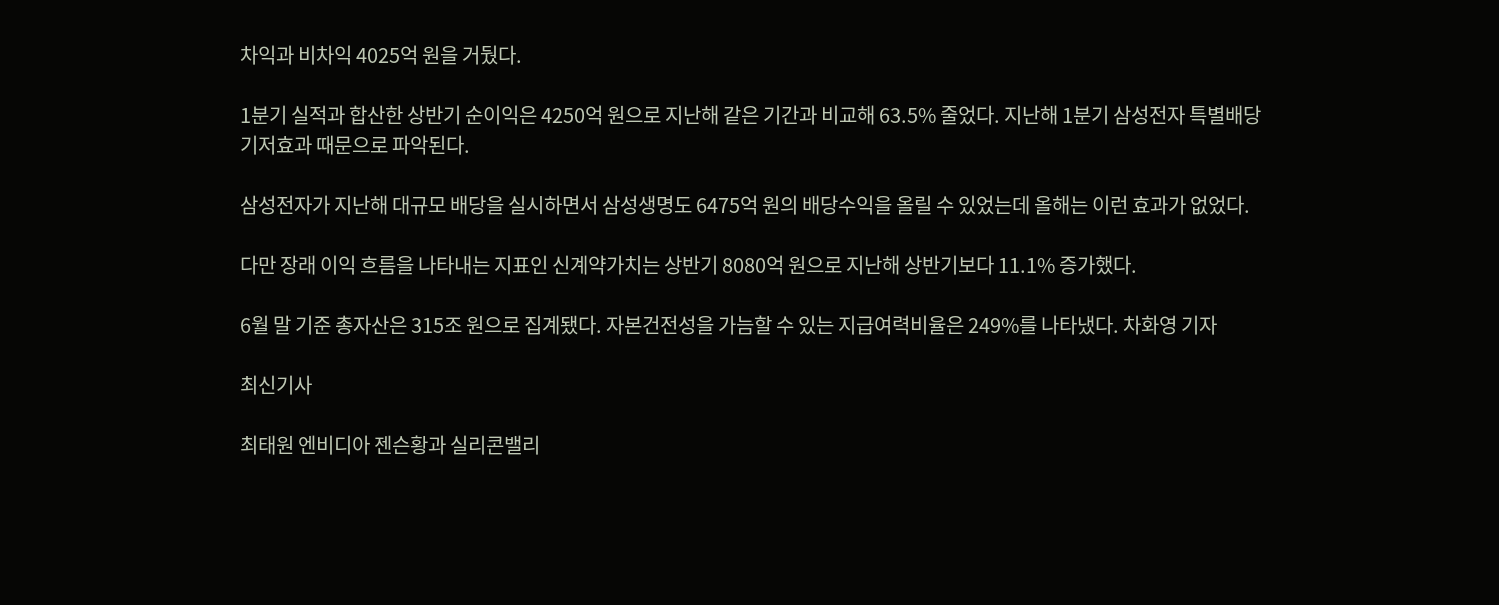차익과 비차익 4025억 원을 거뒀다.

1분기 실적과 합산한 상반기 순이익은 4250억 원으로 지난해 같은 기간과 비교해 63.5% 줄었다. 지난해 1분기 삼성전자 특별배당 기저효과 때문으로 파악된다.

삼성전자가 지난해 대규모 배당을 실시하면서 삼성생명도 6475억 원의 배당수익을 올릴 수 있었는데 올해는 이런 효과가 없었다.

다만 장래 이익 흐름을 나타내는 지표인 신계약가치는 상반기 8080억 원으로 지난해 상반기보다 11.1% 증가했다.

6월 말 기준 총자산은 315조 원으로 집계됐다. 자본건전성을 가늠할 수 있는 지급여력비율은 249%를 나타냈다. 차화영 기자

최신기사

최태원 엔비디아 젠슨황과 실리콘밸리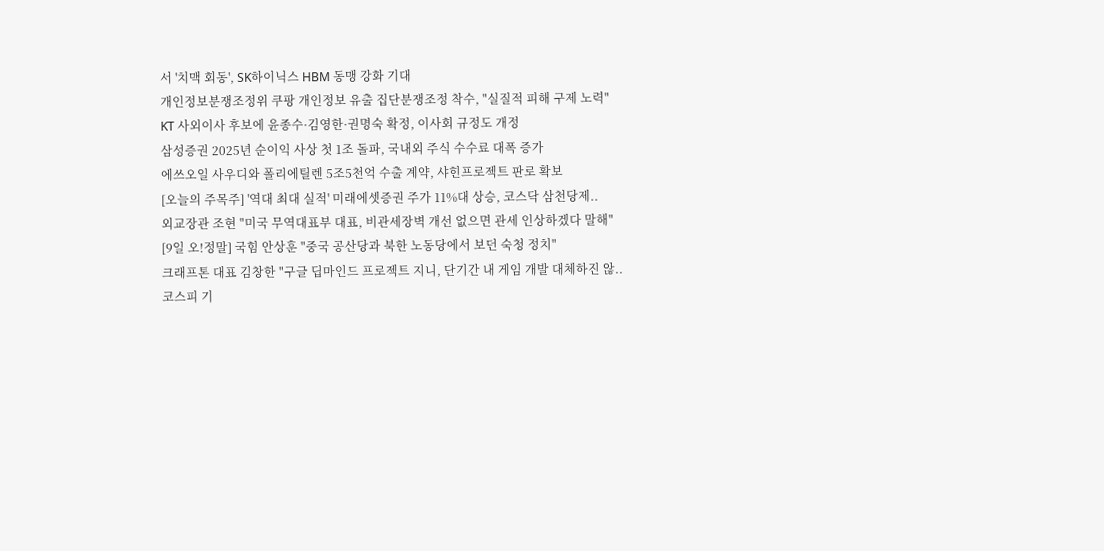서 '치맥 회동', SK하이닉스 HBM 동맹 강화 기대
개인정보분쟁조정위 쿠팡 개인정보 유출 집단분쟁조정 착수, "실질적 피해 구제 노력"
KT 사외이사 후보에 윤종수·김영한·권명숙 확정, 이사회 규정도 개정
삼성증권 2025년 순이익 사상 첫 1조 돌파, 국내외 주식 수수료 대폭 증가
에쓰오일 사우디와 폴리에틸렌 5조5천억 수출 계약, 샤힌프로젝트 판로 확보
[오늘의 주목주] '역대 최대 실적' 미래에셋증권 주가 11%대 상승, 코스닥 삼천당제..
외교장관 조현 "미국 무역대표부 대표, 비관세장벽 개선 없으면 관세 인상하겠다 말해"
[9일 오!정말] 국힘 안상훈 "중국 공산당과 북한 노동당에서 보던 숙청 정치"
크래프톤 대표 김창한 "구글 딥마인드 프로젝트 지니, 단기간 내 게임 개발 대체하진 않..
코스피 기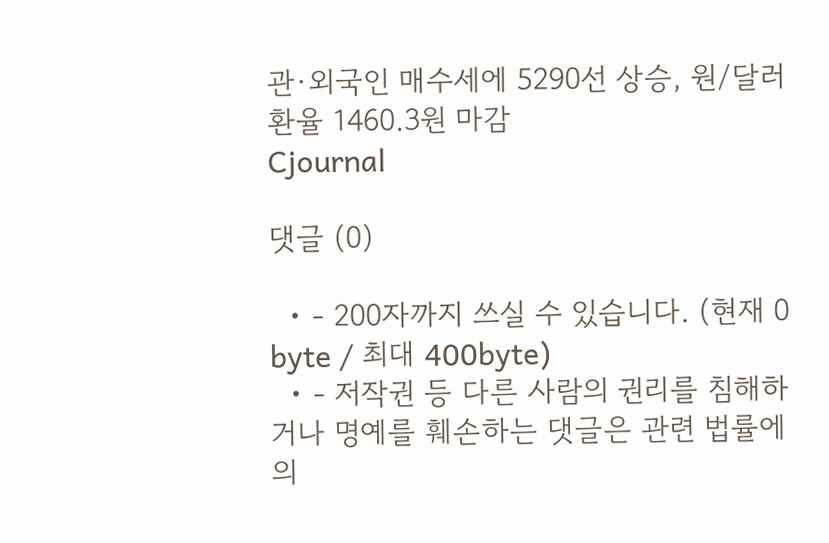관·외국인 매수세에 5290선 상승, 원/달러 환율 1460.3원 마감
Cjournal

댓글 (0)

  • - 200자까지 쓰실 수 있습니다. (현재 0 byte / 최대 400byte)
  • - 저작권 등 다른 사람의 권리를 침해하거나 명예를 훼손하는 댓글은 관련 법률에 의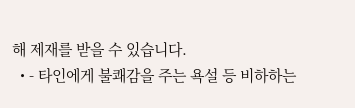해 제재를 받을 수 있습니다.
  • - 타인에게 불쾌감을 주는 욕설 등 비하하는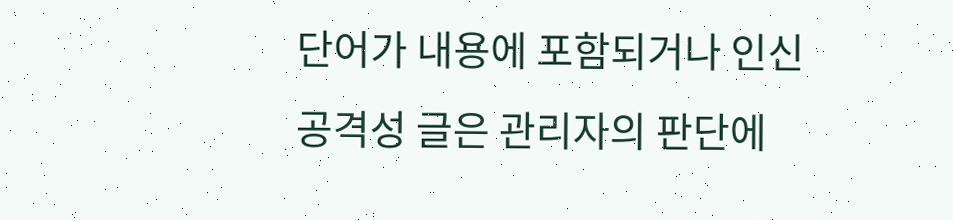단어가 내용에 포함되거나 인신공격성 글은 관리자의 판단에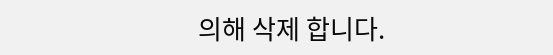의해 삭제 합니다.